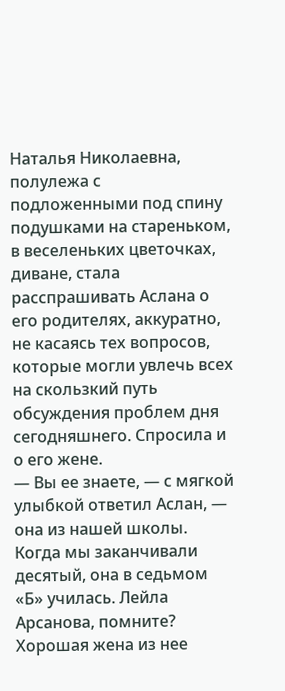Наталья Николаевна, полулежа с подложенными под спину подушками на стареньком, в веселеньких цветочках, диване, стала расспрашивать Аслана о его родителях, аккуратно, не касаясь тех вопросов, которые могли увлечь всех на скользкий путь обсуждения проблем дня сегодняшнего. Спросила и о его жене.
— Вы ее знаете, — с мягкой улыбкой ответил Аслан, — она из нашей школы. Когда мы заканчивали десятый, она в седьмом «Б» училась. Лейла Арсанова, помните? Хорошая жена из нее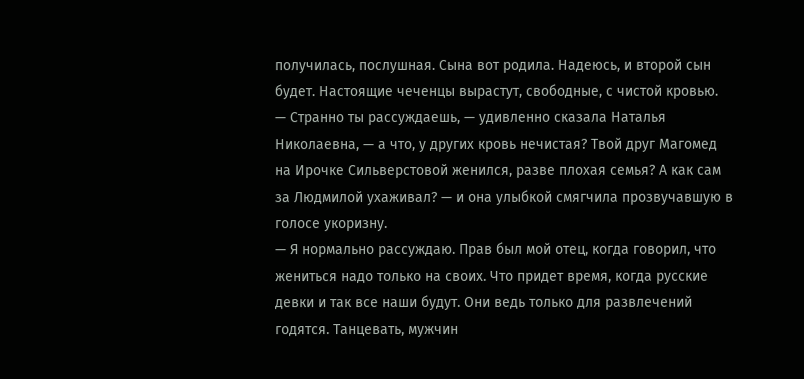получилась, послушная. Сына вот родила. Надеюсь, и второй сын будет. Настоящие чеченцы вырастут, свободные, с чистой кровью.
— Странно ты рассуждаешь, — удивленно сказала Наталья Николаевна, — а что, у других кровь нечистая? Твой друг Магомед на Ирочке Сильверстовой женился, разве плохая семья? А как сам за Людмилой ухаживал? — и она улыбкой смягчила прозвучавшую в голосе укоризну.
— Я нормально рассуждаю. Прав был мой отец, когда говорил, что жениться надо только на своих. Что придет время, когда русские девки и так все наши будут. Они ведь только для развлечений годятся. Танцевать, мужчин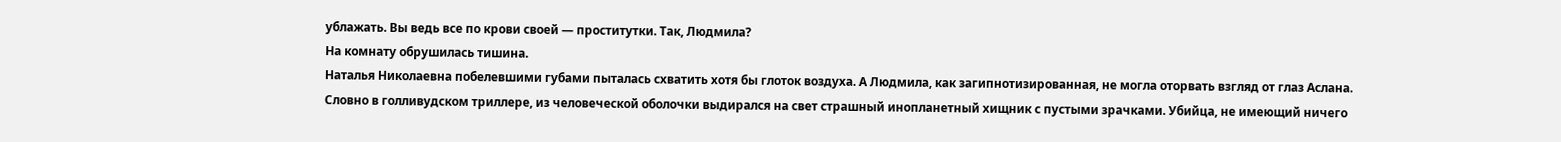ублажать. Вы ведь все по крови своей — проститутки. Так, Людмила?
На комнату обрушилась тишина.
Наталья Николаевна побелевшими губами пыталась схватить хотя бы глоток воздуха. А Людмила, как загипнотизированная, не могла оторвать взгляд от глаз Аслана.
Словно в голливудском триллере, из человеческой оболочки выдирался на свет страшный инопланетный хищник с пустыми зрачками. Убийца, не имеющий ничего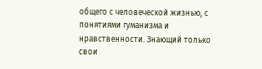общего с человеческой жизнью, с понятиями гуманизма и нравственности. Знающий только свои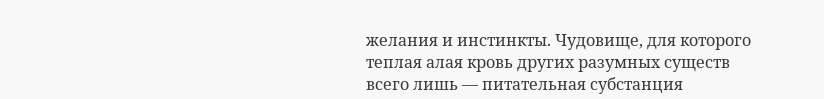желания и инстинкты. Чудовище, для которого теплая алая кровь других разумных существ всего лишь — питательная субстанция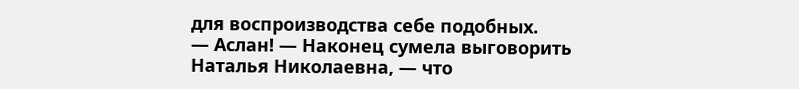для воспроизводства себе подобных.
— Аслан! — Наконец сумела выговорить Наталья Николаевна, — что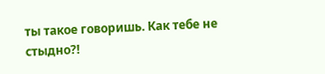ты такое говоришь. Как тебе не стыдно?!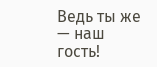Ведь ты же — наш гость!